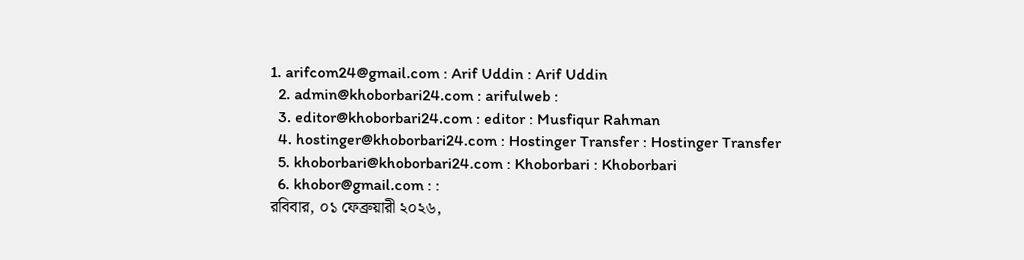1. arifcom24@gmail.com : Arif Uddin : Arif Uddin
  2. admin@khoborbari24.com : arifulweb :
  3. editor@khoborbari24.com : editor : Musfiqur Rahman
  4. hostinger@khoborbari24.com : Hostinger Transfer : Hostinger Transfer
  5. khoborbari@khoborbari24.com : Khoborbari : Khoborbari
  6. khobor@gmail.com : :
রবিবার, ০১ ফেব্রুয়ারী ২০২৬,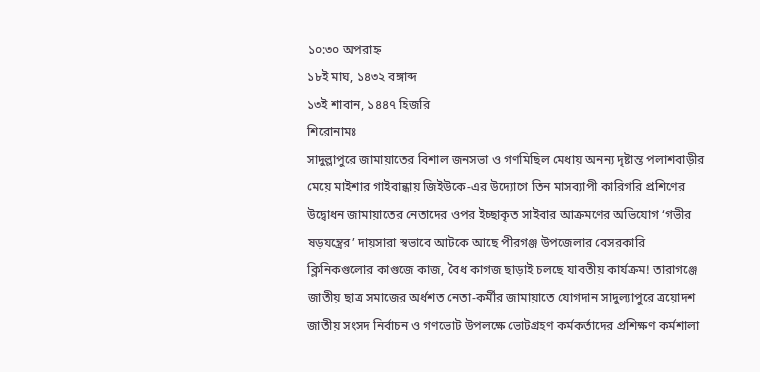১০:৩০ অপরাহ্ন
১৮ই মাঘ, ১৪৩২ বঙ্গাব্দ
১৩ই শাবান, ১৪৪৭ হিজরি
শিরোনামঃ
সাদুল্লাপুরে জামায়াতের বিশাল জনসভা ও গণমিছিল মেধায় অনন্য দৃষ্টান্ত পলাশবাড়ীর মেয়ে মাইশার গাইবান্ধায় জিইউকে-এর উদ্যোগে তিন মাসব্যাপী কারিগরি প্রশিণের উদ্বোধন জামায়াতের নেতাদের ওপর ইচ্ছাকৃত সাইবার আক্রমণের অভিযোগ ‘গভীর ষড়যন্ত্রের’ দায়সারা স্বভাবে আটকে আছে পীরগঞ্জ উপজেলার বেসরকারি ক্লিনিকগুলোর কাগুজে কাজ, বৈধ কাগজ ছাড়াই চলছে যাবতীয় কার্যক্রম! তারাগঞ্জে জাতীয় ছাত্র সমাজের অর্ধশত নেতা-কর্মীর জামায়াতে যোগদান সাদুল্যাপুরে ত্রয়োদশ জাতীয় সংসদ নির্বাচন ও গণভোট উপলক্ষে ভোটগ্রহণ কর্মকর্তাদের প্রশিক্ষণ কর্মশালা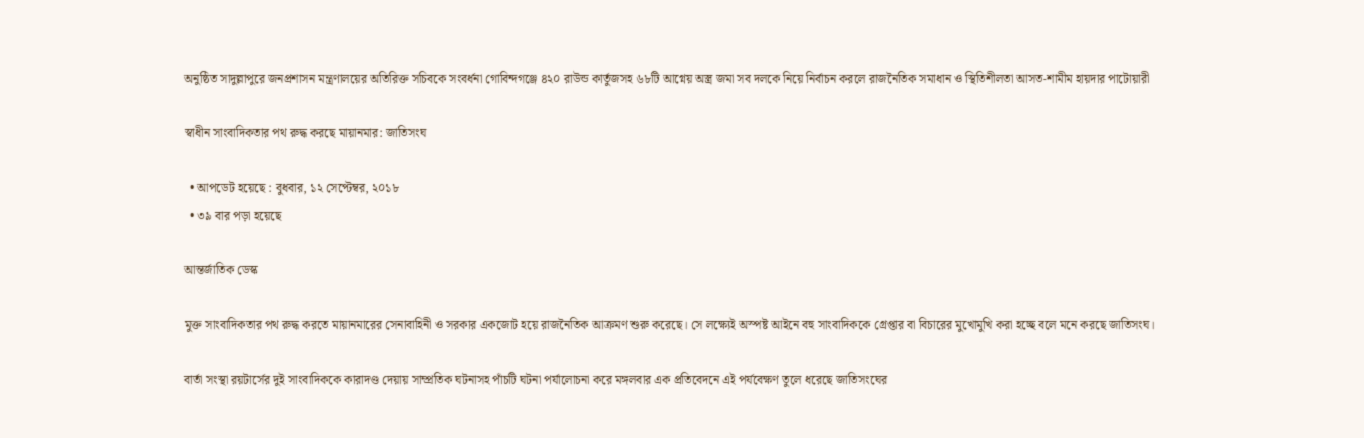অনুষ্ঠিত সাদুল্লাপুরে জনপ্রশাসন মন্ত্রণালয়ের অতিরিক্ত সচিবকে সংবর্ধনা গোবিন্দগঞ্জে ৪২০ রাউন্ড কার্তুজসহ ৬৮টি আগ্নেয় অস্ত্র জমা সব দলকে নিয়ে নির্বাচন করলে রাজনৈতিক সমাধান ও স্থিতিশীলতা আসত-শামীম হায়দার পাটোয়ারী

স্বাধীন সাংবাদিকতার পথ রুদ্ধ করছে মায়ানমার: জাতিসংঘ

  • আপডেট হয়েছে : বুধবার, ১২ সেপ্টেম্বর, ২০১৮
  • ৩৯ বার পড়া হয়েছে

আন্তর্জাতিক ডেস্ক

মুক্ত সাংবাদিকতার পথ রুদ্ধ করতে মায়ানমারের সেনাবাহিনী ও সরকার একজোট হয়ে রাজনৈতিক আক্রমণ শুরু করেছে। সে লক্ষ্যেই অস্পষ্ট আইনে বহু সাংবাদিককে গ্রেপ্তার বা বিচারের মুখোমুখি করা হচ্ছে বলে মনে করছে জাতিসংঘ।

বার্তা সংস্থা রয়টার্সের দুই সাংবাদিককে কারাদণ্ড দেয়ায় সাম্প্রতিক ঘটনাসহ পাঁচটি ঘটনা পর্যালোচনা করে মঙ্গলবার এক প্রতিবেদনে এই পর্যবেক্ষণ তুলে ধরেছে জাতিসংঘের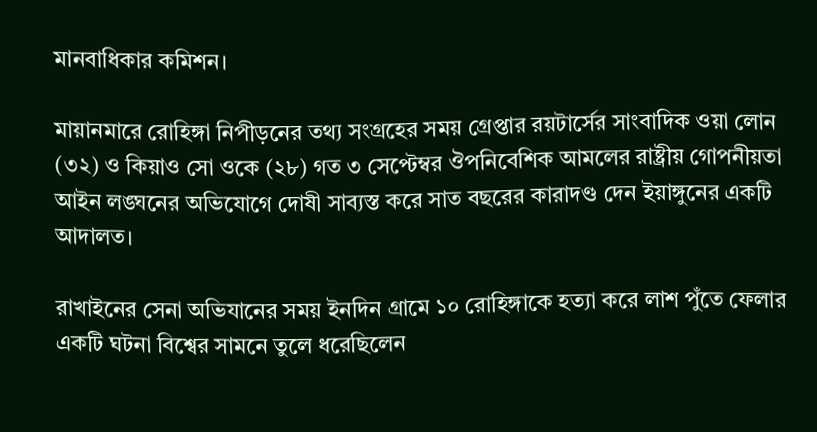মানবাধিকার কমিশন।

মায়ানমারে রোহিঙ্গা নিপীড়নের তথ্য সংগ্রহের সময় গ্রেপ্তার রয়টার্সের সাংবাদিক ওয়া লোন (৩২) ও কিয়াও সো ওকে (২৮) গত ৩ সেপ্টেম্বর ঔপনিবেশিক আমলের রাষ্ট্রীয় গোপনীয়তা আইন লঙ্ঘনের অভিযোগে দোষী সাব্যস্ত করে সাত বছরের কারাদণ্ড দেন ইয়াঙ্গুনের একটি আদালত।

রাখাইনের সেনা অভিযানের সময় ইনদিন গ্রামে ১০ রোহিঙ্গাকে হত্যা করে লাশ পুঁতে ফেলার একটি ঘটনা বিশ্বের সামনে তুলে ধরেছিলেন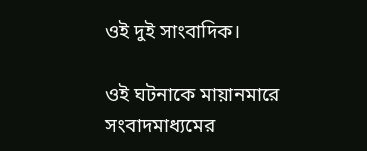ওই দুই সাংবাদিক।

ওই ঘটনাকে মায়ানমারে সংবাদমাধ্যমের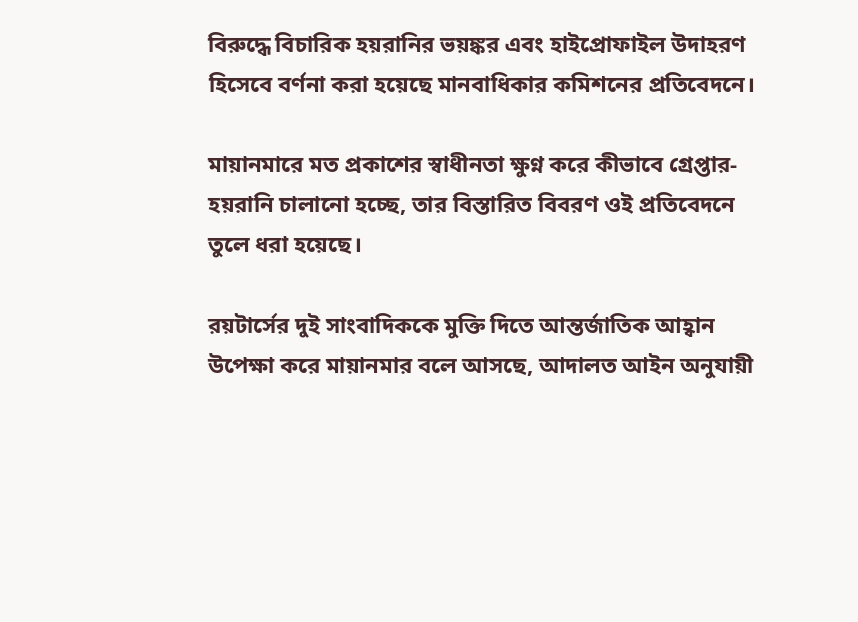বিরুদ্ধে বিচারিক হয়রানির ভয়ঙ্কর এবং হাইপ্রোফাইল উদাহরণ হিসেবে বর্ণনা করা হয়েছে মানবাধিকার কমিশনের প্রতিবেদনে।

মায়ানমারে মত প্রকাশের স্বাধীনতা ক্ষুণ্ন করে কীভাবে গ্রেপ্তার-হয়রানি চালানো হচ্ছে, তার বিস্তারিত বিবরণ ওই প্রতিবেদনে তুলে ধরা হয়েছে।

রয়টার্সের দুই সাংবাদিককে মুক্তি দিতে আন্তর্জাতিক আহ্বান উপেক্ষা করে মায়ানমার বলে আসছে, আদালত আইন অনুযায়ী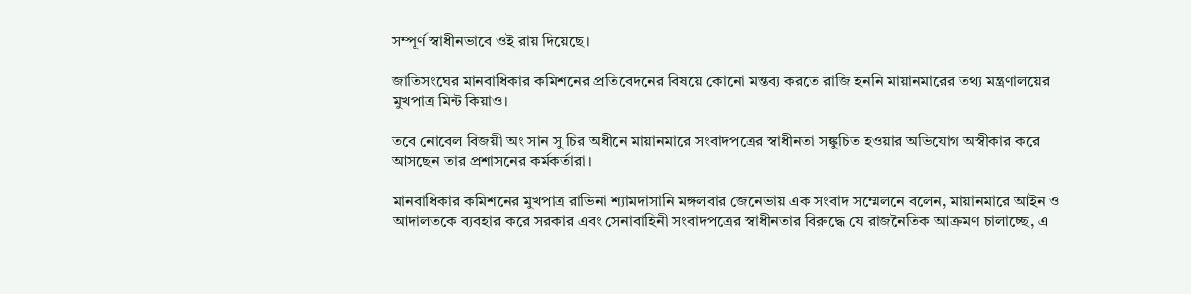সম্পূর্ণ স্বাধীনভাবে ওই রায় দিয়েছে।

জাতিসংঘের মানবাধিকার কমিশনের প্রতিবেদনের বিষয়ে কোনো মন্তব্য করতে রাজি হননি মায়ানমারের তথ্য মন্ত্রণালয়ের মুখপাত্র মিন্ট কিয়াও।

তবে নোবেল বিজয়ী অং সান সু চির অধীনে মায়ানমারে সংবাদপত্রের স্বাধীনতা সঙ্কুচিত হওয়ার অভিযোগ অস্বীকার করে আসছেন তার প্রশাসনের কর্মকর্তারা।

মানবাধিকার কমিশনের মুখপাত্র রাভিনা শ্যামদাসানি মঙ্গলবার জেনেভায় এক সংবাদ সম্মেলনে বলেন, মায়ানমারে আইন ও আদালতকে ব্যবহার করে সরকার এবং সেনাবাহিনী সংবাদপত্রের স্বাধীনতার বিরুদ্ধে যে রাজনৈতিক আক্রমণ চালাচ্ছে, এ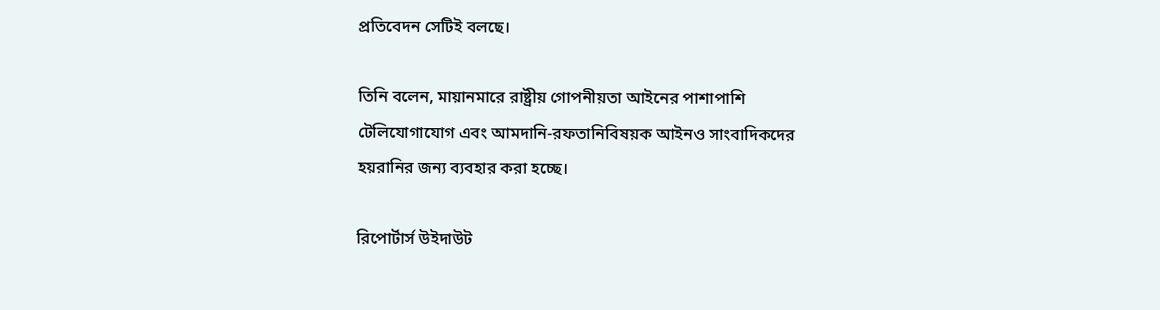প্রতিবেদন সেটিই বলছে।

তিনি বলেন, মায়ানমারে রাষ্ট্রীয় গোপনীয়তা আইনের পাশাপাশি টেলিযোগাযোগ এবং আমদানি-রফতানিবিষয়ক আইনও সাংবাদিকদের হয়রানির জন্য ব্যবহার করা হচ্ছে।

রিপোর্টার্স উইদাউট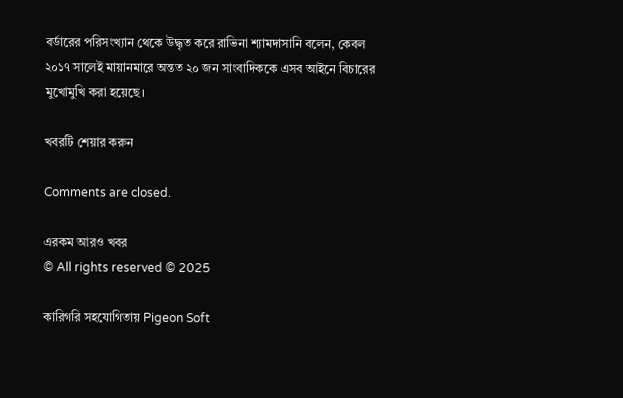বর্ডারের পরিসংখ্যান থেকে উদ্ধৃত করে রাভিনা শ্যামদাসানি বলেন, কেবল ২০১৭ সালেই মায়ানমারে অন্তত ২০ জন সাংবাদিককে এসব আইনে বিচারের মুখোমুখি করা হয়েছে।

খবরটি শেয়ার করুন

Comments are closed.

এরকম আরও খবর
© All rights reserved © 2025

কারিগরি সহযোগিতায় Pigeon Soft